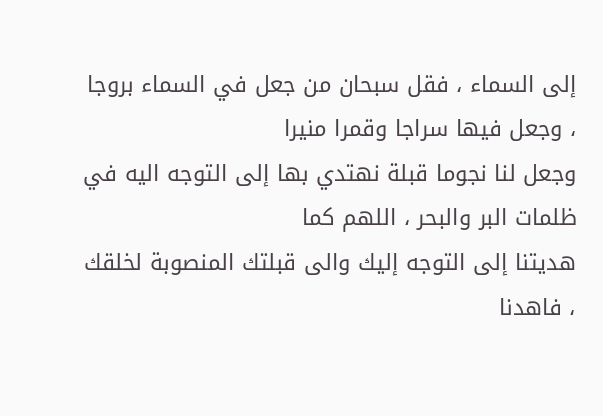إلى السماء ، فقل سبحان من جعل في السماء بروجا ، وجعل فيها سراجا وقمرا منيرا
وجعل لنا نجوما قبلة نهتدي بها إلى التوجه اليه في ظلمات البر والبحر ، اللهم كما
هديتنا إلى التوجه إليك والى قبلتك المنصوبة لخلقك ، فاهدنا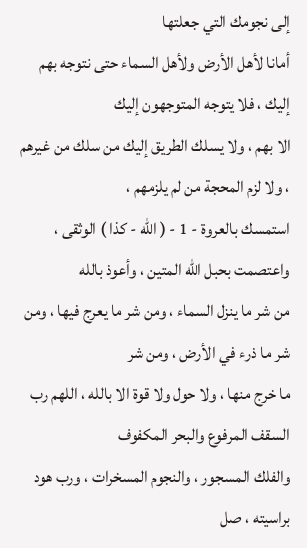إلى نجومك التي جعلتها
أمانا لأهل الأرض ولأهل السماء حتى نتوجه بهم إليك ، فلا يتوجه المتوجهون إليك
الا بهم ، ولا يسلك الطريق إليك من سلك من غيرهم ، ولا لزم المحجة من لم يلزمهم ،
استمسك بالعروة - 1 - ( الله - كذا ) الوثقى ، واعتصمت بحبل الله المتين ، وأعوذ بالله
من شر ما ينزل السماء ، ومن شر ما يعرج فيها ، ومن شر ما ذرء في الأرض ، ومن شر
ما خرج منها ، ولا حول ولا قوة الا بالله ، اللهم رب السقف المرفوع والبحر المكفوف
والفلك المسجور ، والنجوم المسخرات ، ورب هود براسيته ، صل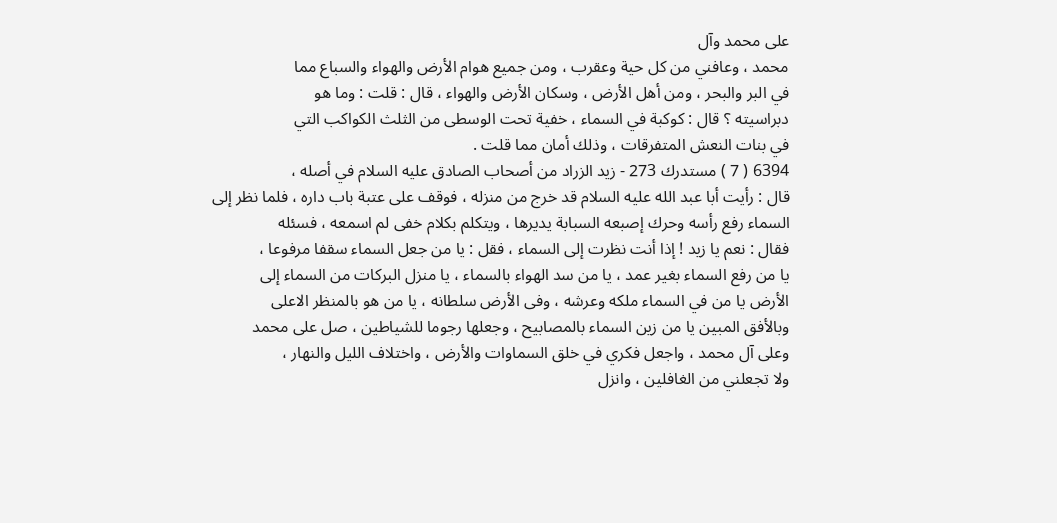على محمد وآل
محمد ، وعافني من كل حية وعقرب ، ومن جميع هوام الأرض والهواء والسباع مما
في البر والبحر ، ومن أهل الأرض ، وسكان الأرض والهواء ، قال : قلت : وما هو
دبراسيته ؟ قال : كوكبة في السماء ، خفية تحت الوسطى من الثلث الكواكب التي
في بنات النعش المتفرقات ، وذلك أمان مما قلت .
6394 ( 7 ) مستدرك 273 - زيد الزراد من أصحاب الصادق عليه السلام في أصله ،
قال : رأيت أبا عبد الله عليه السلام قد خرج من منزله ، فوقف على عتبة باب داره ، فلما نظر إلى
السماء رفع رأسه وحرك إصبعه السبابة يديرها ، ويتكلم بكلام خفى لم اسمعه ، فسئله
فقال : نعم يا زيد ! إذا أنت نظرت إلى السماء ، فقل : يا من جعل السماء سقفا مرفوعا ،
يا من رفع السماء بغير عمد ، يا من سد الهواء بالسماء ، يا منزل البركات من السماء إلى
الأرض يا من في السماء ملكه وعرشه ، وفى الأرض سلطانه ، يا من هو بالمنظر الاعلى
وبالأفق المبين يا من زين السماء بالمصابيح ، وجعلها رجوما للشياطين ، صل على محمد
وعلى آل محمد ، واجعل فكري في خلق السماوات والأرض ، واختلاف الليل والنهار ،
ولا تجعلني من الغافلين ، وانزل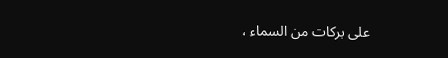على بركات من السماء ،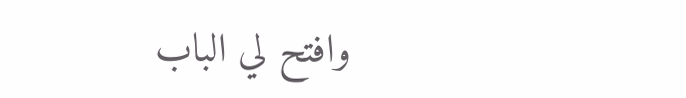وافتح لي الباب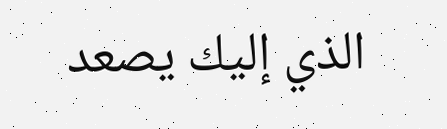الذي إليك يصعد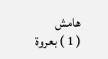هامش
( 1 ) بعروة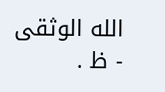الله الوثقى - ظ .